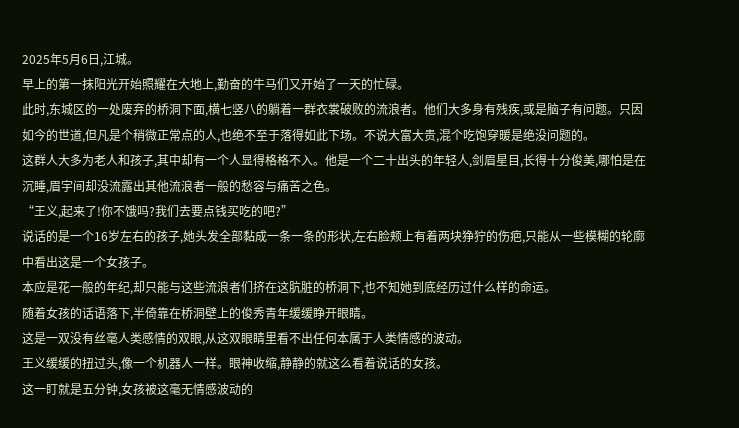2025年5月6日,江城。
早上的第一抹阳光开始照耀在大地上,勤奋的牛马们又开始了一天的忙碌。
此时,东城区的一处废弃的桥洞下面,横七竖八的躺着一群衣裳破败的流浪者。他们大多身有残疾,或是脑子有问题。只因如今的世道,但凡是个稍微正常点的人,也绝不至于落得如此下场。不说大富大贵,混个吃饱穿暖是绝没问题的。
这群人大多为老人和孩子,其中却有一个人显得格格不入。他是一个二十出头的年轻人,剑眉星目,长得十分俊美,哪怕是在沉睡,眉宇间却没流露出其他流浪者一般的愁容与痛苦之色。
“王义,起来了!你不饿吗?我们去要点钱买吃的吧?”
说话的是一个16岁左右的孩子,她头发全部黏成一条一条的形状,左右脸颊上有着两块狰狞的伤疤,只能从一些模糊的轮廓中看出这是一个女孩子。
本应是花一般的年纪,却只能与这些流浪者们挤在这肮脏的桥洞下,也不知她到底经历过什么样的命运。
随着女孩的话语落下,半倚靠在桥洞壁上的俊秀青年缓缓睁开眼睛。
这是一双没有丝毫人类感情的双眼,从这双眼睛里看不出任何本属于人类情感的波动。
王义缓缓的扭过头,像一个机器人一样。眼神收缩,静静的就这么看着说话的女孩。
这一盯就是五分钟,女孩被这毫无情感波动的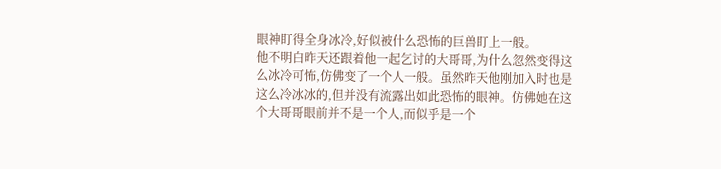眼神盯得全身冰冷,好似被什么恐怖的巨兽盯上一般。
他不明白昨天还跟着他一起乞讨的大哥哥,为什么忽然变得这么冰冷可怖,仿佛变了一个人一般。虽然昨天他刚加入时也是这么冷冰冰的,但并没有流露出如此恐怖的眼神。仿佛她在这个大哥哥眼前并不是一个人,而似乎是一个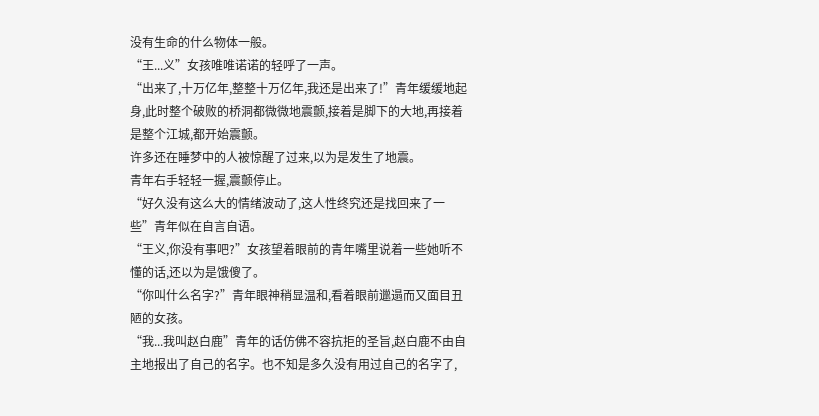没有生命的什么物体一般。
“王...义”女孩唯唯诺诺的轻呼了一声。
“出来了,十万亿年,整整十万亿年,我还是出来了!”青年缓缓地起身,此时整个破败的桥洞都微微地震颤,接着是脚下的大地,再接着是整个江城,都开始震颤。
许多还在睡梦中的人被惊醒了过来,以为是发生了地震。
青年右手轻轻一握,震颤停止。
“好久没有这么大的情绪波动了,这人性终究还是找回来了一些”青年似在自言自语。
“王义,你没有事吧?”女孩望着眼前的青年嘴里说着一些她听不懂的话,还以为是饿傻了。
“你叫什么名字?”青年眼神稍显温和,看着眼前邋遢而又面目丑陋的女孩。
“我...我叫赵白鹿”青年的话仿佛不容抗拒的圣旨,赵白鹿不由自主地报出了自己的名字。也不知是多久没有用过自己的名字了,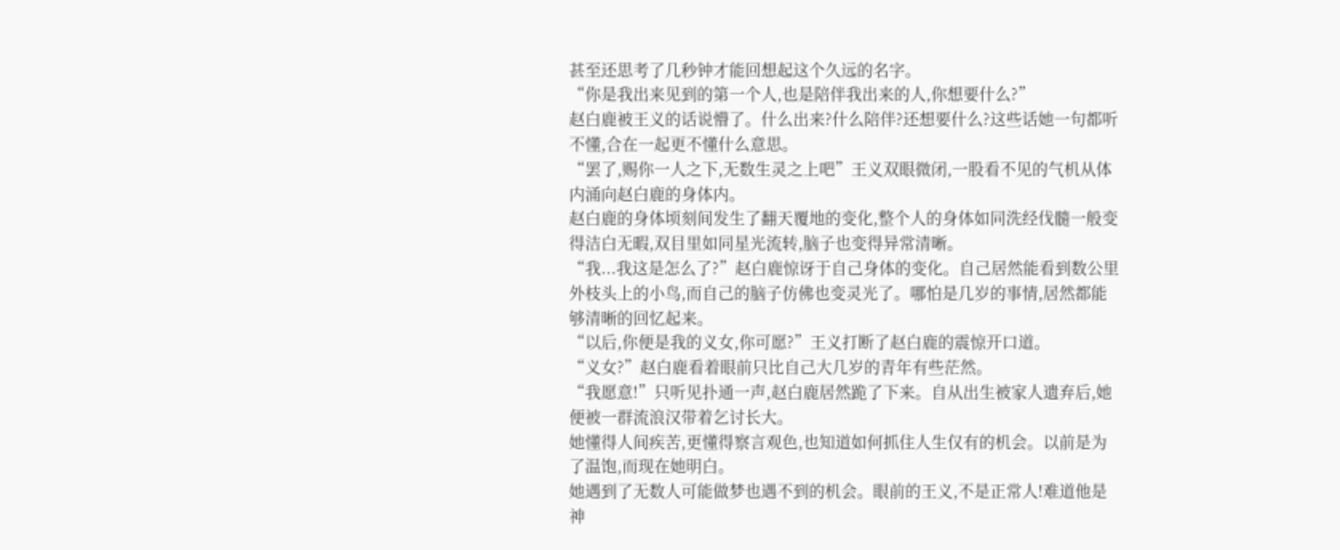甚至还思考了几秒钟才能回想起这个久远的名字。
“你是我出来见到的第一个人,也是陪伴我出来的人,你想要什么?”
赵白鹿被王义的话说懵了。什么出来?什么陪伴?还想要什么?这些话她一句都听不懂,合在一起更不懂什么意思。
“罢了,赐你一人之下,无数生灵之上吧”王义双眼微闭,一股看不见的气机从体内涌向赵白鹿的身体内。
赵白鹿的身体顷刻间发生了翻天覆地的变化,整个人的身体如同洗经伐髓一般变得洁白无暇,双目里如同星光流转,脑子也变得异常清晰。
“我...我这是怎么了?”赵白鹿惊讶于自己身体的变化。自己居然能看到数公里外枝头上的小鸟,而自己的脑子仿佛也变灵光了。哪怕是几岁的事情,居然都能够清晰的回忆起来。
“以后,你便是我的义女,你可愿?”王义打断了赵白鹿的震惊开口道。
“义女?”赵白鹿看着眼前只比自己大几岁的青年有些茫然。
“我愿意!”只听见扑通一声,赵白鹿居然跪了下来。自从出生被家人遗弃后,她便被一群流浪汉带着乞讨长大。
她懂得人间疾苦,更懂得察言观色,也知道如何抓住人生仅有的机会。以前是为了温饱,而现在她明白。
她遇到了无数人可能做梦也遇不到的机会。眼前的王义,不是正常人!难道他是神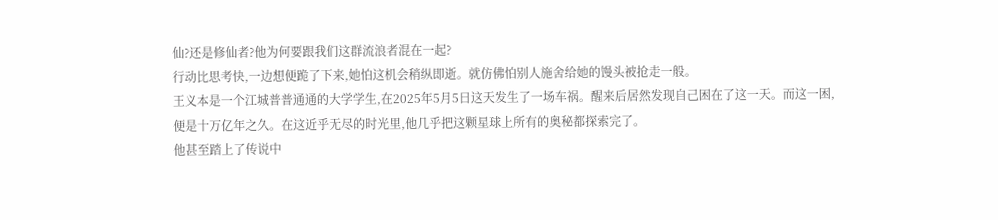仙?还是修仙者?他为何要跟我们这群流浪者混在一起?
行动比思考快,一边想便跪了下来,她怕这机会稍纵即逝。就仿佛怕别人施舍给她的馒头被抢走一般。
王义本是一个江城普普通通的大学学生,在2025年5月5日这天发生了一场车祸。醒来后居然发现自己困在了这一天。而这一困,便是十万亿年之久。在这近乎无尽的时光里,他几乎把这颗星球上所有的奥秘都探索完了。
他甚至踏上了传说中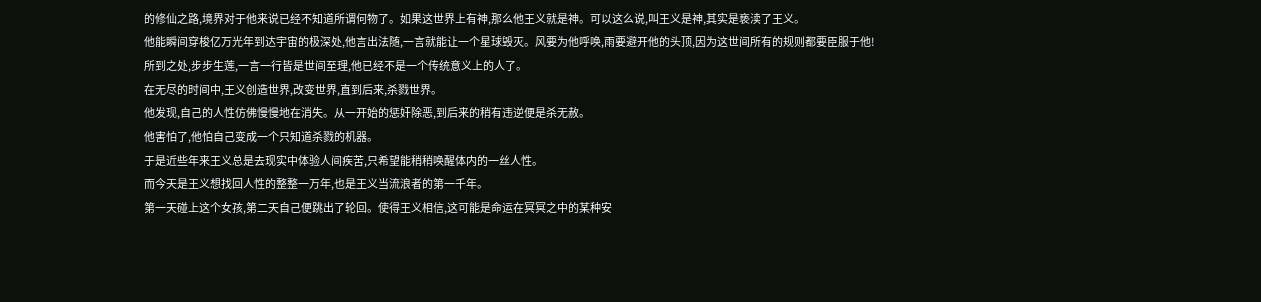的修仙之路,境界对于他来说已经不知道所谓何物了。如果这世界上有神,那么他王义就是神。可以这么说,叫王义是神,其实是亵渎了王义。
他能瞬间穿梭亿万光年到达宇宙的极深处,他言出法随,一言就能让一个星球毁灭。风要为他呼唤,雨要避开他的头顶,因为这世间所有的规则都要臣服于他!
所到之处,步步生莲,一言一行皆是世间至理,他已经不是一个传统意义上的人了。
在无尽的时间中,王义创造世界,改变世界,直到后来,杀戮世界。
他发现,自己的人性仿佛慢慢地在消失。从一开始的惩奸除恶,到后来的稍有违逆便是杀无赦。
他害怕了,他怕自己变成一个只知道杀戮的机器。
于是近些年来王义总是去现实中体验人间疾苦,只希望能稍稍唤醒体内的一丝人性。
而今天是王义想找回人性的整整一万年,也是王义当流浪者的第一千年。
第一天碰上这个女孩,第二天自己便跳出了轮回。使得王义相信,这可能是命运在冥冥之中的某种安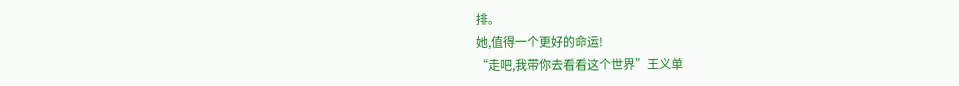排。
她,值得一个更好的命运!
“走吧,我带你去看看这个世界”王义单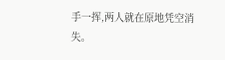手一挥,两人就在原地凭空消失。